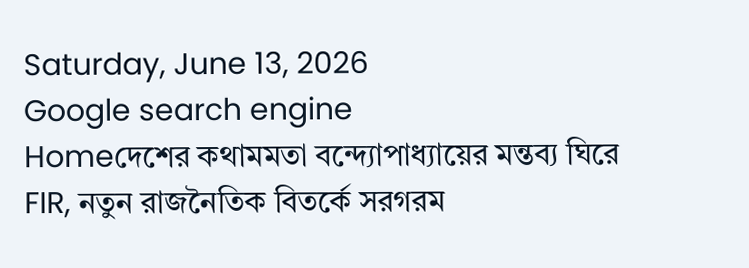Saturday, June 13, 2026
Google search engine
Homeদেশের কথামমতা বন্দ্যোপাধ্যায়ের মন্তব্য ঘিরে FIR, নতুন রাজনৈতিক বিতর্কে সরগরম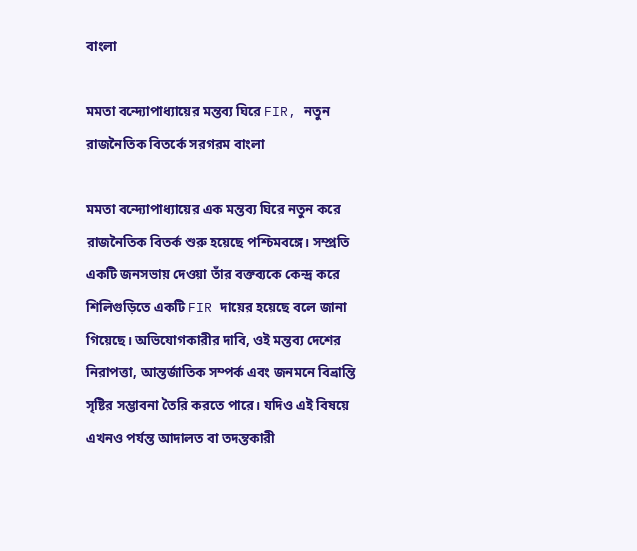বাংলা

মমতা বন্দ্যোপাধ্যায়ের মন্তব্য ঘিরে FIR, নতুন রাজনৈতিক বিতর্কে সরগরম বাংলা

মমতা বন্দ্যোপাধ্যায়ের এক মন্তব্য ঘিরে নতুন করে রাজনৈতিক বিতর্ক শুরু হয়েছে পশ্চিমবঙ্গে। সম্প্রতি একটি জনসভায় দেওয়া তাঁর বক্তব্যকে কেন্দ্র করে শিলিগুড়িতে একটি FIR দায়ের হয়েছে বলে জানা গিয়েছে। অভিযোগকারীর দাবি, ওই মন্তব্য দেশের নিরাপত্তা, আন্তর্জাতিক সম্পর্ক এবং জনমনে বিভ্রান্তি সৃষ্টির সম্ভাবনা তৈরি করতে পারে। যদিও এই বিষয়ে এখনও পর্যন্ত আদালত বা তদন্তকারী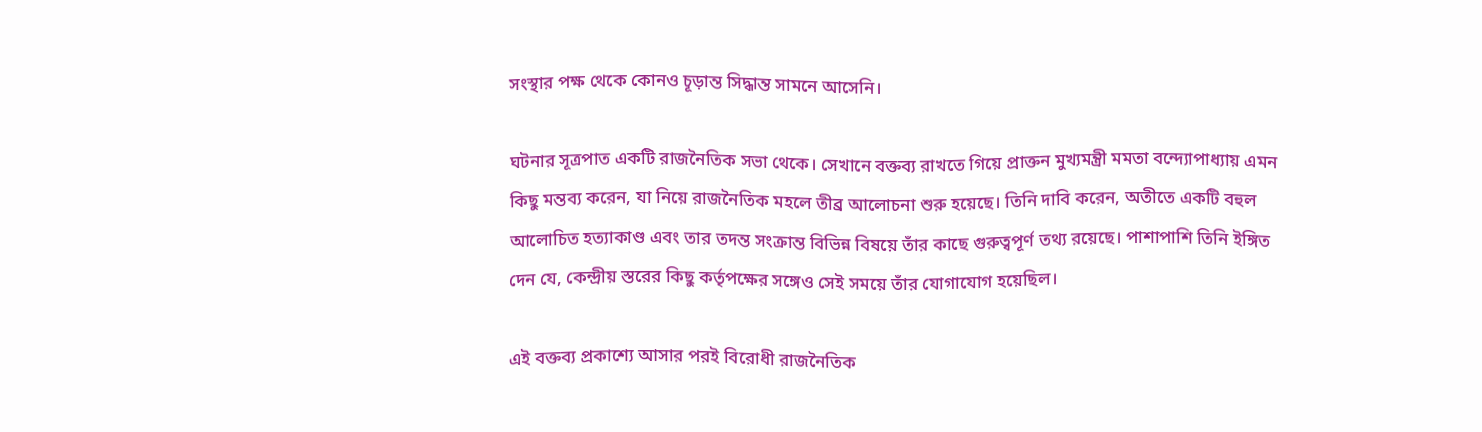সংস্থার পক্ষ থেকে কোনও চূড়ান্ত সিদ্ধান্ত সামনে আসেনি।

ঘটনার সূত্রপাত একটি রাজনৈতিক সভা থেকে। সেখানে বক্তব্য রাখতে গিয়ে প্রাক্তন মুখ্যমন্ত্রী মমতা বন্দ্যোপাধ্যায় এমন কিছু মন্তব্য করেন, যা নিয়ে রাজনৈতিক মহলে তীব্র আলোচনা শুরু হয়েছে। তিনি দাবি করেন, অতীতে একটি বহুল আলোচিত হত্যাকাণ্ড এবং তার তদন্ত সংক্রান্ত বিভিন্ন বিষয়ে তাঁর কাছে গুরুত্বপূর্ণ তথ্য রয়েছে। পাশাপাশি তিনি ইঙ্গিত দেন যে, কেন্দ্রীয় স্তরের কিছু কর্তৃপক্ষের সঙ্গেও সেই সময়ে তাঁর যোগাযোগ হয়েছিল।

এই বক্তব্য প্রকাশ্যে আসার পরই বিরোধী রাজনৈতিক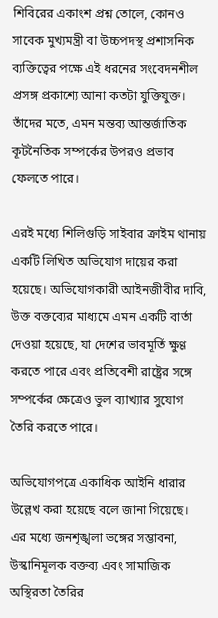শিবিরের একাংশ প্রশ্ন তোলে, কোনও সাবেক মুখ্যমন্ত্রী বা উচ্চপদস্থ প্রশাসনিক ব্যক্তিত্বের পক্ষে এই ধরনের সংবেদনশীল প্রসঙ্গ প্রকাশ্যে আনা কতটা যুক্তিযুক্ত। তাঁদের মতে, এমন মন্তব্য আন্তর্জাতিক কূটনৈতিক সম্পর্কের উপরও প্রভাব ফেলতে পারে।

এরই মধ্যে শিলিগুড়ি সাইবার ক্রাইম থানায় একটি লিখিত অভিযোগ দায়ের করা হয়েছে। অভিযোগকারী আইনজীবীর দাবি, উক্ত বক্তব্যের মাধ্যমে এমন একটি বার্তা দেওয়া হয়েছে, যা দেশের ভাবমূর্তি ক্ষুণ্ণ করতে পারে এবং প্রতিবেশী রাষ্ট্রের সঙ্গে সম্পর্কের ক্ষেত্রেও ভুল ব্যাখ্যার সুযোগ তৈরি করতে পারে।

অভিযোগপত্রে একাধিক আইনি ধারার উল্লেখ করা হয়েছে বলে জানা গিয়েছে। এর মধ্যে জনশৃঙ্খলা ভঙ্গের সম্ভাবনা, উস্কানিমূলক বক্তব্য এবং সামাজিক অস্থিরতা তৈরির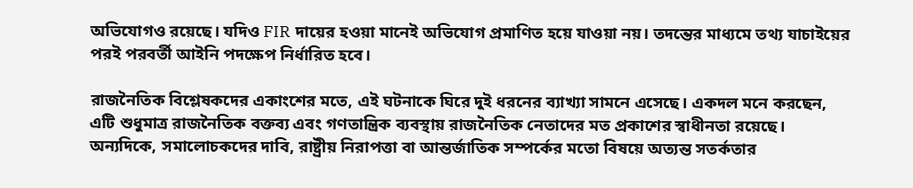অভিযোগও রয়েছে। যদিও FIR দায়ের হওয়া মানেই অভিযোগ প্রমাণিত হয়ে যাওয়া নয়। তদন্তের মাধ্যমে তথ্য যাচাইয়ের পরই পরবর্তী আইনি পদক্ষেপ নির্ধারিত হবে।

রাজনৈতিক বিশ্লেষকদের একাংশের মতে, এই ঘটনাকে ঘিরে দুই ধরনের ব্যাখ্যা সামনে এসেছে। একদল মনে করছেন, এটি শুধুমাত্র রাজনৈতিক বক্তব্য এবং গণতান্ত্রিক ব্যবস্থায় রাজনৈতিক নেতাদের মত প্রকাশের স্বাধীনতা রয়েছে। অন্যদিকে, সমালোচকদের দাবি, রাষ্ট্রীয় নিরাপত্তা বা আন্তর্জাতিক সম্পর্কের মতো বিষয়ে অত্যন্ত সতর্কতার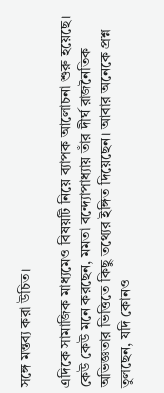সঙ্গে মন্তব্য করা উচিত।

এদিকে সামাজিক মাধ্যমেও বিষয়টি নিয়ে ব্যাপক আলোচনা শুরু হয়েছে। কেউ কেউ মনে করছেন, মমতা বন্দ্যোপাধ্যায় তাঁর দীর্ঘ রাজনৈতিক অভিজ্ঞতার ভিত্তিতে কিছু তথ্যের ইঙ্গিত দিয়েছেন। আবার অনেকে প্রশ্ন তুলছেন, যদি কোনও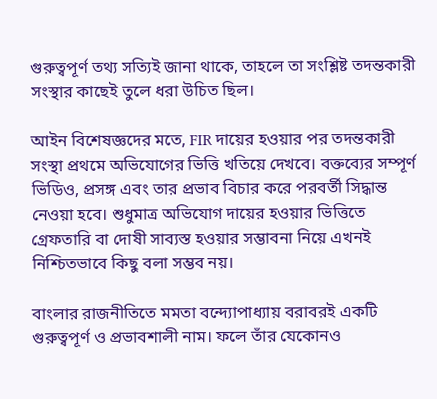গুরুত্বপূর্ণ তথ্য সত্যিই জানা থাকে, তাহলে তা সংশ্লিষ্ট তদন্তকারী সংস্থার কাছেই তুলে ধরা উচিত ছিল।

আইন বিশেষজ্ঞদের মতে, FIR দায়ের হওয়ার পর তদন্তকারী সংস্থা প্রথমে অভিযোগের ভিত্তি খতিয়ে দেখবে। বক্তব্যের সম্পূর্ণ ভিডিও, প্রসঙ্গ এবং তার প্রভাব বিচার করে পরবর্তী সিদ্ধান্ত নেওয়া হবে। শুধুমাত্র অভিযোগ দায়ের হওয়ার ভিত্তিতে গ্রেফতারি বা দোষী সাব্যস্ত হওয়ার সম্ভাবনা নিয়ে এখনই নিশ্চিতভাবে কিছু বলা সম্ভব নয়।

বাংলার রাজনীতিতে মমতা বন্দ্যোপাধ্যায় বরাবরই একটি গুরুত্বপূর্ণ ও প্রভাবশালী নাম। ফলে তাঁর যেকোনও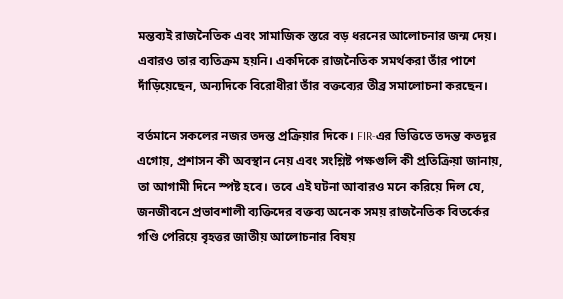মন্তব্যই রাজনৈতিক এবং সামাজিক স্তরে বড় ধরনের আলোচনার জন্ম দেয়। এবারও তার ব্যতিক্রম হয়নি। একদিকে রাজনৈতিক সমর্থকরা তাঁর পাশে দাঁড়িয়েছেন, অন্যদিকে বিরোধীরা তাঁর বক্তব্যের তীব্র সমালোচনা করছেন।

বর্তমানে সকলের নজর তদন্ত প্রক্রিয়ার দিকে। FIR-এর ভিত্তিতে তদন্ত কতদূর এগোয়, প্রশাসন কী অবস্থান নেয় এবং সংশ্লিষ্ট পক্ষগুলি কী প্রতিক্রিয়া জানায়, তা আগামী দিনে স্পষ্ট হবে। তবে এই ঘটনা আবারও মনে করিয়ে দিল যে, জনজীবনে প্রভাবশালী ব্যক্তিদের বক্তব্য অনেক সময় রাজনৈতিক বিতর্কের গণ্ডি পেরিয়ে বৃহত্তর জাতীয় আলোচনার বিষয়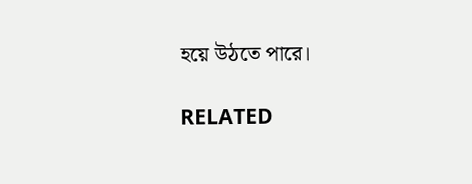হয়ে উঠতে পারে।

RELATED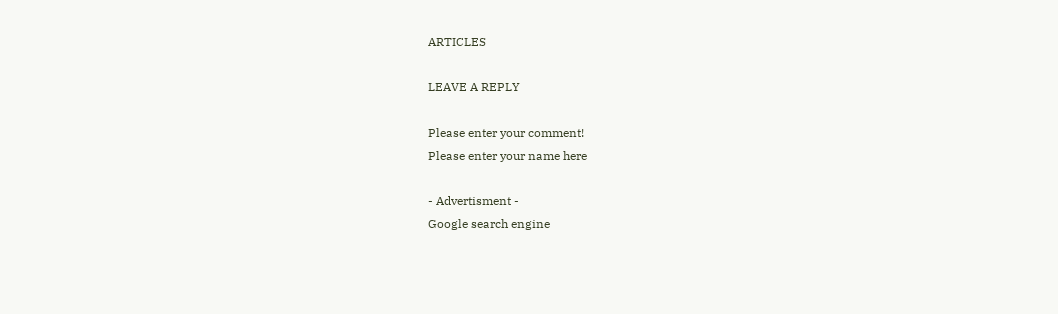ARTICLES

LEAVE A REPLY

Please enter your comment!
Please enter your name here

- Advertisment -
Google search engine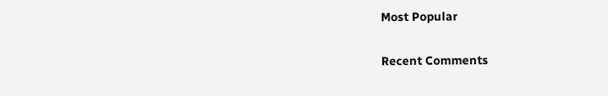Most Popular

Recent Comments